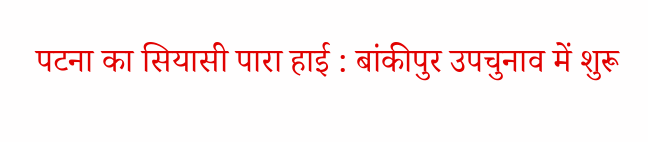पटना का सियासी पारा हाई : बांकीपुर उपचुनाव में शुरू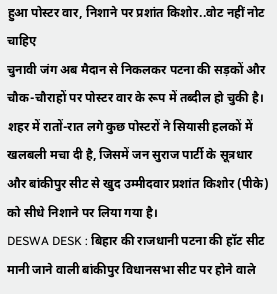हुआ पोस्टर वार, निशाने पर प्रशांत किशोर..वोट नहीं नोट चाहिए
चुनावी जंग अब मैदान से निकलकर पटना की सड़कों और चौक-चौराहों पर पोस्टर वार के रूप में तब्दील हो चुकी है। शहर में रातों-रात लगे कुछ पोस्टरों ने सियासी हलकों में खलबली मचा दी है, जिसमें जन सुराज पार्टी के सूत्रधार और बांकीपुर सीट से खुद उम्मीदवार प्रशांत किशोर (पीके) को सीधे निशाने पर लिया गया है।
DESWA DESK : बिहार की राजधानी पटना की हॉट सीट मानी जाने वाली बांकीपुर विधानसभा सीट पर होने वाले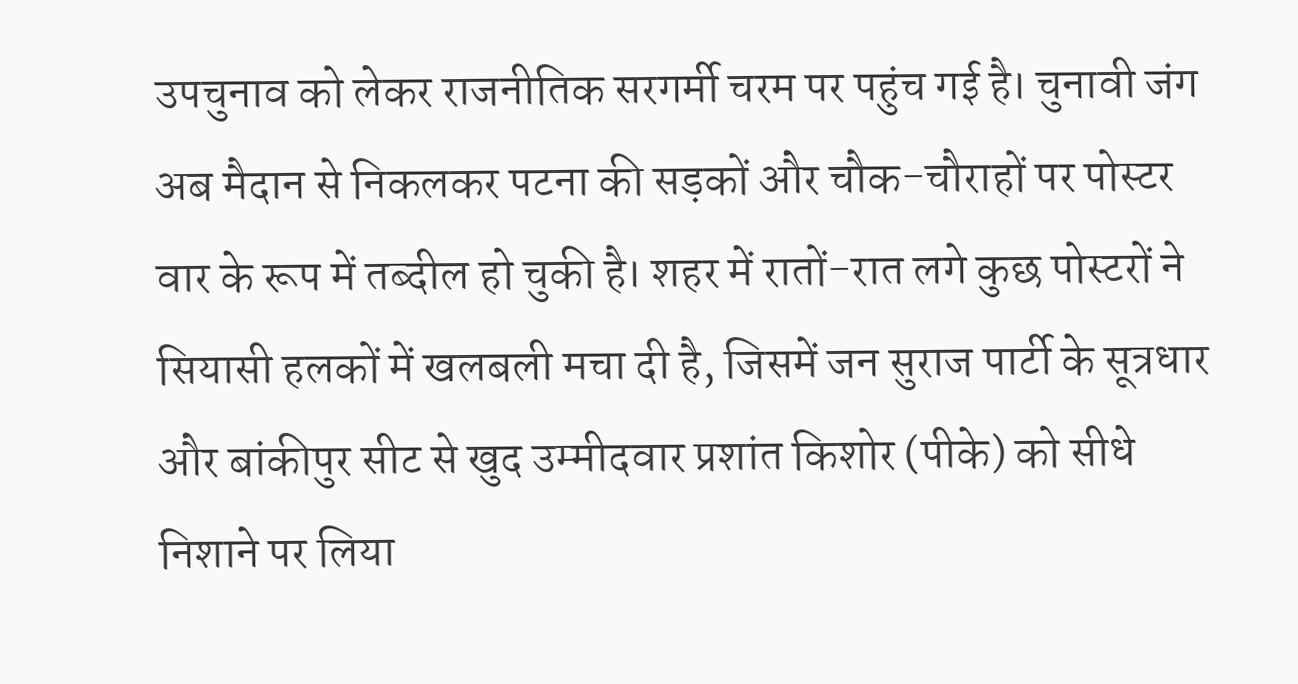उपचुनाव को लेकर राजनीतिक सरगर्मी चरम पर पहुंच गई है। चुनावी जंग अब मैदान से निकलकर पटना की सड़कों और चौक-चौराहों पर पोस्टर वार के रूप में तब्दील हो चुकी है। शहर में रातों-रात लगे कुछ पोस्टरों ने सियासी हलकों में खलबली मचा दी है, जिसमें जन सुराज पार्टी के सूत्रधार और बांकीपुर सीट से खुद उम्मीदवार प्रशांत किशोर (पीके) को सीधे निशाने पर लिया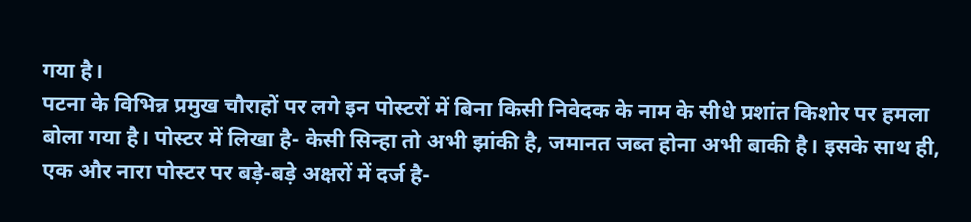गया है।
पटना के विभिन्न प्रमुख चौराहों पर लगे इन पोस्टरों में बिना किसी निवेदक के नाम के सीधे प्रशांत किशोर पर हमला बोला गया है। पोस्टर में लिखा है- केसी सिन्हा तो अभी झांकी है, जमानत जब्त होना अभी बाकी है। इसके साथ ही, एक और नारा पोस्टर पर बड़े-बड़े अक्षरों में दर्ज है-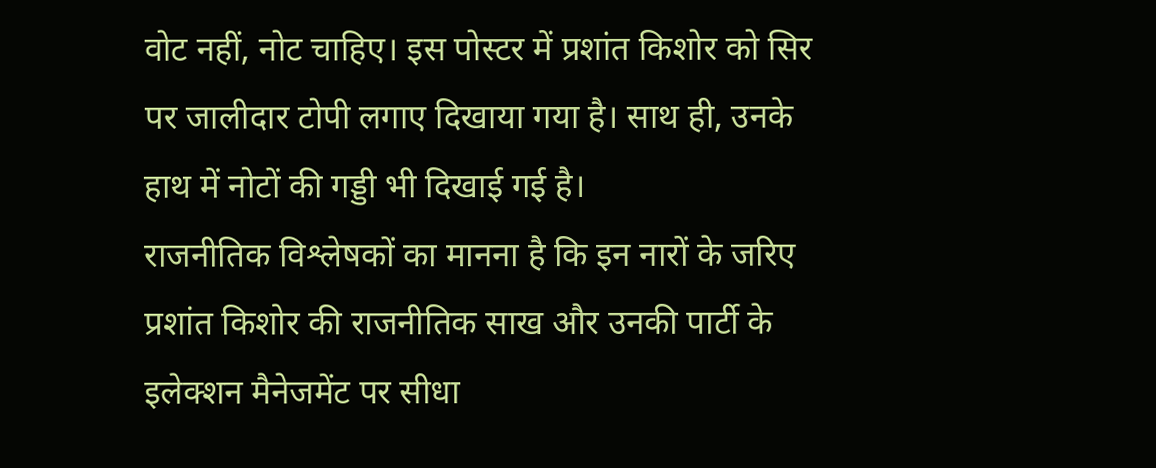वोट नहीं, नोट चाहिए। इस पोस्टर में प्रशांत किशोर को सिर पर जालीदार टोपी लगाए दिखाया गया है। साथ ही, उनके हाथ में नोटों की गड्डी भी दिखाई गई है।
राजनीतिक विश्लेषकों का मानना है कि इन नारों के जरिए प्रशांत किशोर की राजनीतिक साख और उनकी पार्टी के इलेक्शन मैनेजमेंट पर सीधा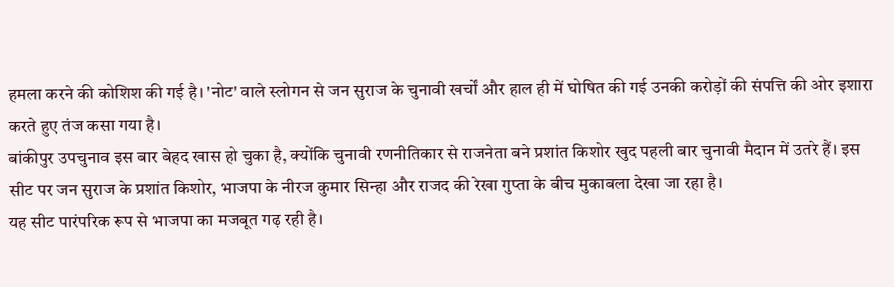हमला करने की कोशिश की गई है। 'नोट' वाले स्लोगन से जन सुराज के चुनावी खर्चों और हाल ही में घोषित की गई उनकी करोड़ों की संपत्ति की ओर इशारा करते हुए तंज कसा गया है।
बांकीपुर उपचुनाव इस बार बेहद खास हो चुका है, क्योंकि चुनावी रणनीतिकार से राजनेता बने प्रशांत किशोर खुद पहली बार चुनावी मैदान में उतरे हैं। इस सीट पर जन सुराज के प्रशांत किशोर, भाजपा के नीरज कुमार सिन्हा और राजद की रेखा गुप्ता के बीच मुकाबला देखा जा रहा है।
यह सीट पारंपरिक रूप से भाजपा का मजबूत गढ़ रही है।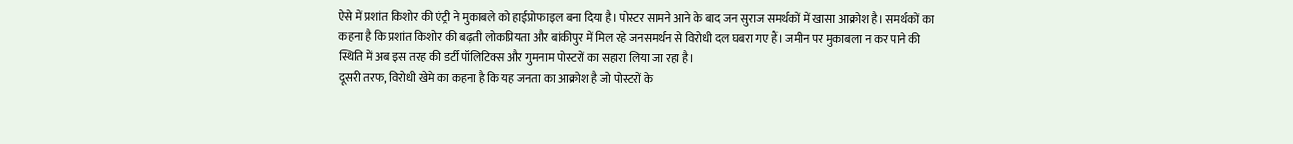ऐसे में प्रशांत किशोर की एंट्री ने मुकाबले को हाईप्रोफाइल बना दिया है। पोस्टर सामने आने के बाद जन सुराज समर्थकों में खासा आक्रोश है। समर्थकों का कहना है कि प्रशांत किशोर की बढ़ती लोकप्रियता और बांकीपुर में मिल रहे जनसमर्थन से विरोधी दल घबरा गए हैं। जमीन पर मुकाबला न कर पाने की स्थिति में अब इस तरह की डर्टी पॉलिटिक्स और गुमनाम पोस्टरों का सहारा लिया जा रहा है।
दूसरी तरफ, विरोधी खेमे का कहना है कि यह जनता का आक्रोश है जो पोस्टरों के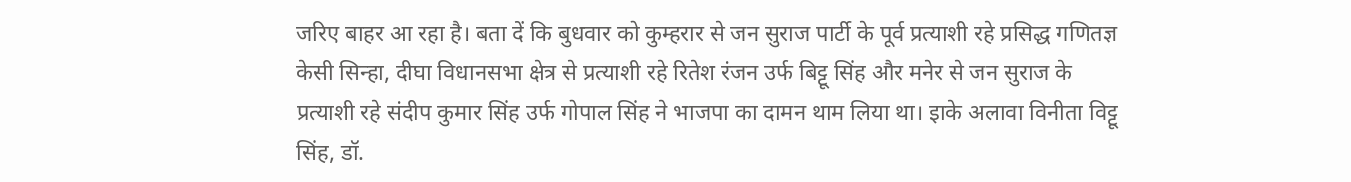जरिए बाहर आ रहा है। बता दें कि बुधवार को कुम्हरार से जन सुराज पार्टी के पूर्व प्रत्याशी रहे प्रसिद्ध गणितज्ञ केसी सिन्हा, दीघा विधानसभा क्षेत्र से प्रत्याशी रहे रितेश रंजन उर्फ बिट्टू सिंह और मनेर से जन सुराज के प्रत्याशी रहे संदीप कुमार सिंह उर्फ गोपाल सिंह ने भाजपा का दामन थाम लिया था। इाके अलावा विनीता विट्टू सिंह, डॉ.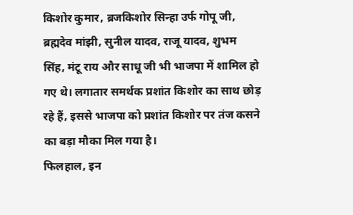किशोर कुमार, ब्रजकिशोर सिन्हा उर्फ गोपू जी, ब्रह्मदेव मांझी, सुनील यादव, राजू यादव, शुभम सिंह, मंटू राय और साधू जी भी भाजपा में शामिल हो गए थे। लगातार समर्थक प्रशांत किशोर का साथ छोड़ रहे हैं, इससे भाजपा को प्रशांत किशोर पर तंज कसने का बड़ा मौका मिल गया है।
फिलहाल, इन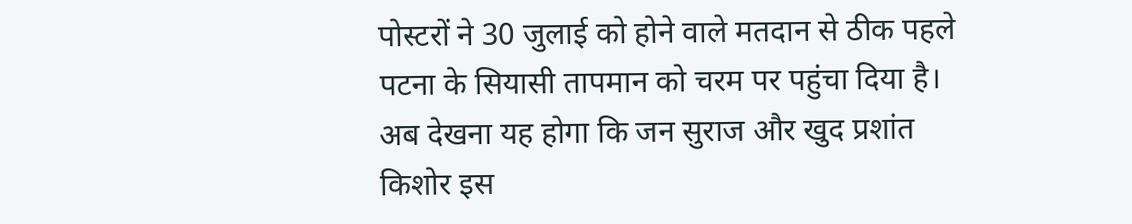पोस्टरों ने 30 जुलाई को होने वाले मतदान से ठीक पहले पटना के सियासी तापमान को चरम पर पहुंचा दिया है। अब देखना यह होगा कि जन सुराज और खुद प्रशांत किशोर इस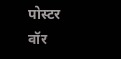पोस्टर वॉर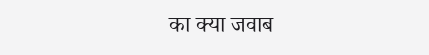का क्या जवाब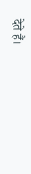देते हैं।